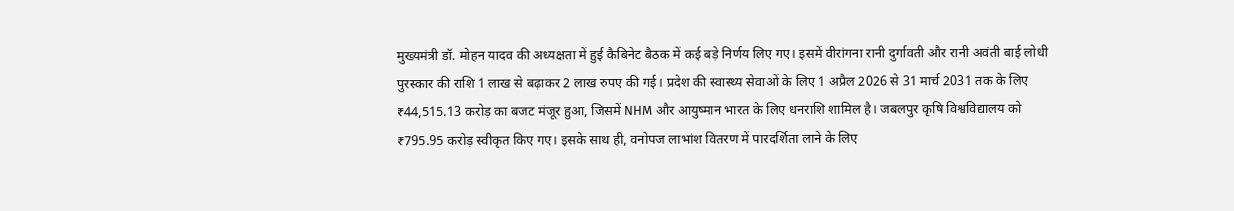मुख्यमंत्री डॉ. मोहन यादव की अध्यक्षता में हुई कैबिनेट बैठक में कई बड़े निर्णय लिए गए। इसमें वीरांगना रानी दुर्गावती और रानी अवंती बाई लोधी पुरस्कार की राशि 1 लाख से बढ़ाकर 2 लाख रुपए की गई। प्रदेश की स्वास्थ्य सेवाओं के लिए 1 अप्रैल 2026 से 31 मार्च 2031 तक के लिए ₹44,515.13 करोड़ का बजट मंजूर हुआ, जिसमें NHM और आयुष्मान भारत के लिए धनराशि शामिल है। जबलपुर कृषि विश्वविद्यालय को ₹795.95 करोड़ स्वीकृत किए गए। इसके साथ ही, वनोपज लाभांश वितरण में पारदर्शिता लाने के लिए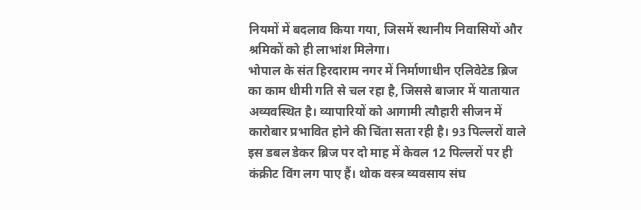नियमों में बदलाव किया गया, जिसमें स्थानीय निवासियों और श्रमिकों को ही लाभांश मिलेगा।
भोपाल के संत हिरदाराम नगर में निर्माणाधीन एलिवेटेड ब्रिज का काम धीमी गति से चल रहा है, जिससे बाजार में यातायात अव्यवस्थित है। व्यापारियों को आगामी त्यौहारी सीजन में कारोबार प्रभावित होने की चिंता सता रही है। 93 पिल्लरों वाले इस डबल डेकर ब्रिज पर दो माह में केवल 12 पिल्लरों पर ही कंक्रीट विंग लग पाए हैं। थोक वस्त्र व्यवसाय संघ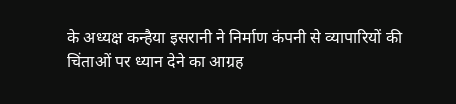के अध्यक्ष कन्हैया इसरानी ने निर्माण कंपनी से व्यापारियों की चिंताओं पर ध्यान देने का आग्रह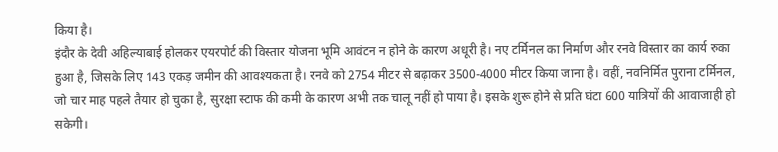किया है।
इंदौर के देवी अहिल्याबाई होलकर एयरपोर्ट की विस्तार योजना भूमि आवंटन न होने के कारण अधूरी है। नए टर्मिनल का निर्माण और रनवे विस्तार का कार्य रुका हुआ है, जिसके लिए 143 एकड़ जमीन की आवश्यकता है। रनवे को 2754 मीटर से बढ़ाकर 3500-4000 मीटर किया जाना है। वहीं, नवनिर्मित पुराना टर्मिनल, जो चार माह पहले तैयार हो चुका है, सुरक्षा स्टाफ की कमी के कारण अभी तक चालू नहीं हो पाया है। इसके शुरू होने से प्रति घंटा 600 यात्रियों की आवाजाही हो सकेगी।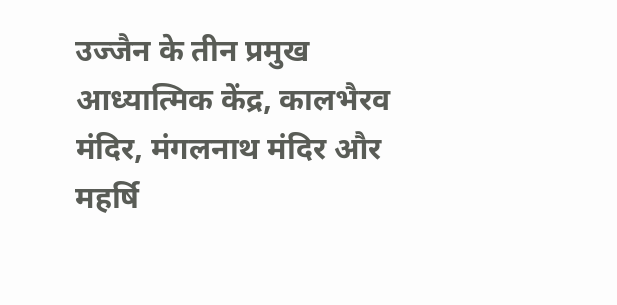उज्जैन के तीन प्रमुख आध्यात्मिक केंद्र, कालभैरव मंदिर, मंगलनाथ मंदिर और महर्षि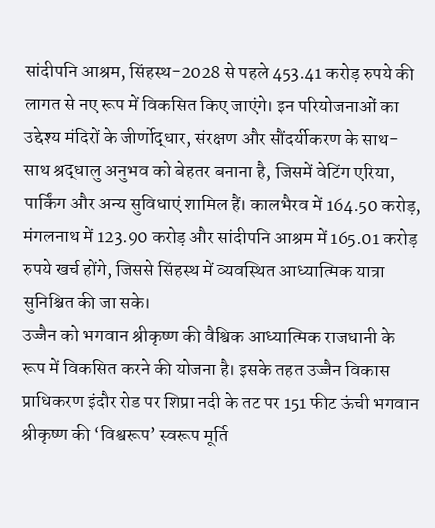सांदीपनि आश्रम, सिंहस्थ-2028 से पहले 453.41 करोड़ रुपये की लागत से नए रूप में विकसित किए जाएंगे। इन परियोजनाओं का उद्देश्य मंदिरों के जीर्णोद्धार, संरक्षण और सौंदर्यीकरण के साथ-साथ श्रद्धालु अनुभव को बेहतर बनाना है, जिसमें वेटिंग एरिया, पार्किंग और अन्य सुविधाएं शामिल हैं। कालभैरव में 164.50 करोड़, मंगलनाथ में 123.90 करोड़ और सांदीपनि आश्रम में 165.01 करोड़ रुपये खर्च होंगे, जिससे सिंहस्थ में व्यवस्थित आध्यात्मिक यात्रा सुनिश्चित की जा सके।
उज्जैन को भगवान श्रीकृष्ण की वैश्विक आध्यात्मिक राजधानी के रूप में विकसित करने की योजना है। इसके तहत उज्जैन विकास प्राधिकरण इंदौर रोड पर शिप्रा नदी के तट पर 151 फीट ऊंची भगवान श्रीकृष्ण की ‘विश्वरूप’ स्वरूप मूर्ति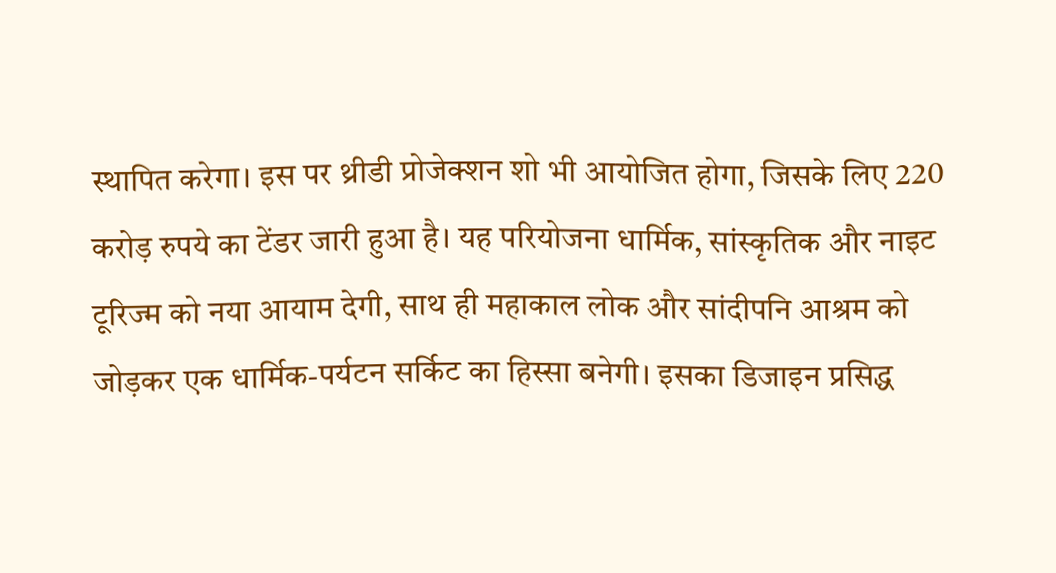स्थापित करेगा। इस पर थ्रीडी प्रोजेक्शन शो भी आयोजित होगा, जिसके लिए 220 करोड़ रुपये का टेंडर जारी हुआ है। यह परियोजना धार्मिक, सांस्कृतिक और नाइट टूरिज्म को नया आयाम देगी, साथ ही महाकाल लोक और सांदीपनि आश्रम को जोड़कर एक धार्मिक-पर्यटन सर्किट का हिस्सा बनेगी। इसका डिजाइन प्रसिद्ध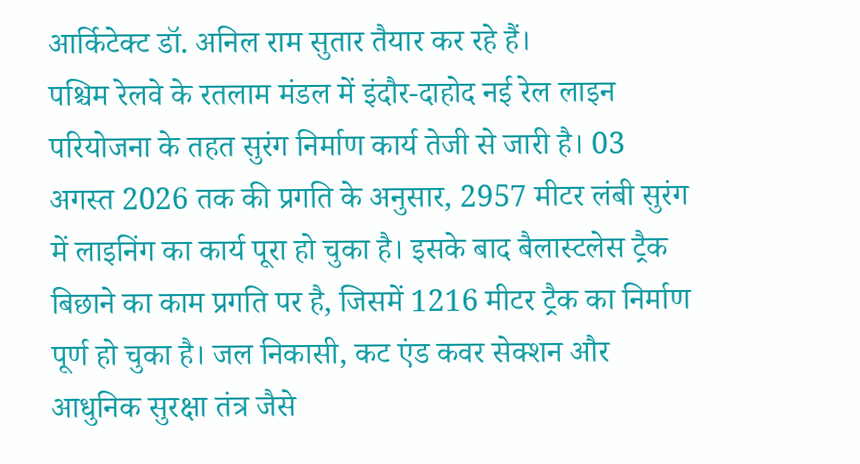आर्किटेक्ट डॉ. अनिल राम सुतार तैयार कर रहे हैं।
पश्चिम रेलवे के रतलाम मंडल में इंदौर-दाहोद नई रेल लाइन परियोजना के तहत सुरंग निर्माण कार्य तेजी से जारी है। 03 अगस्त 2026 तक की प्रगति के अनुसार, 2957 मीटर लंबी सुरंग में लाइनिंग का कार्य पूरा हो चुका है। इसके बाद बैलास्टलेस ट्रैक बिछाने का काम प्रगति पर है, जिसमें 1216 मीटर ट्रैक का निर्माण पूर्ण हो चुका है। जल निकासी, कट एंड कवर सेक्शन और आधुनिक सुरक्षा तंत्र जैसे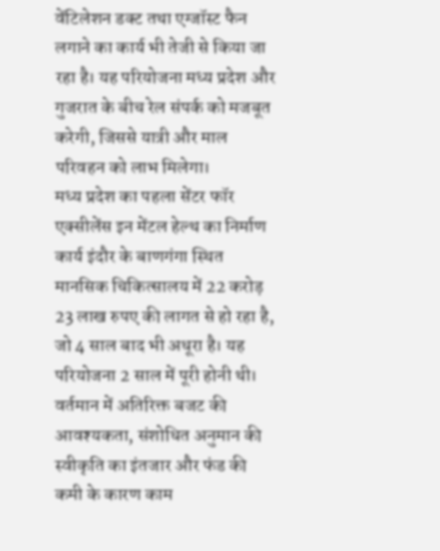वेंटिलेशन डक्ट तथा एग्जॉस्ट फैन लगाने का कार्य भी तेजी से किया जा रहा है। यह परियोजना मध्य प्रदेश और गुजरात के बीच रेल संपर्क को मजबूत करेगी, जिससे यात्री और माल परिवहन को लाभ मिलेगा।
मध्य प्रदेश का पहला सेंटर फॉर एक्सीलेंस इन मेंटल हेल्थ का निर्माण कार्य इंदौर के बाणगंगा स्थित मानसिक चिकित्सालय में 22 करोड़ 23 लाख रुपए की लागत से हो रहा है, जो 4 साल बाद भी अधूरा है। यह परियोजना 2 साल में पूरी होनी थी। वर्तमान में अतिरिक्त बजट की आवश्यकता, संशोधित अनुमान की स्वीकृति का इंतजार और फंड की कमी के कारण काम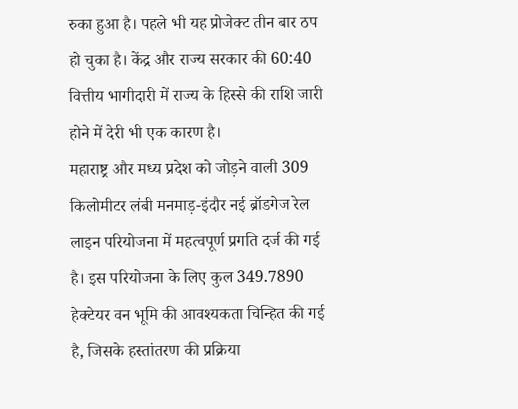रुका हुआ है। पहले भी यह प्रोजेक्ट तीन बार ठप हो चुका है। केंद्र और राज्य सरकार की 60:40 वित्तीय भागीदारी में राज्य के हिस्से की राशि जारी होने में देरी भी एक कारण है।
महाराष्ट्र और मध्य प्रदेश को जोड़ने वाली 309 किलोमीटर लंबी मनमाड़-इंदौर नई ब्रॉडगेज रेल लाइन परियोजना में महत्वपूर्ण प्रगति दर्ज की गई है। इस परियोजना के लिए कुल 349.7890 हेक्टेयर वन भूमि की आवश्यकता चिन्हित की गई है, जिसके हस्तांतरण की प्रक्रिया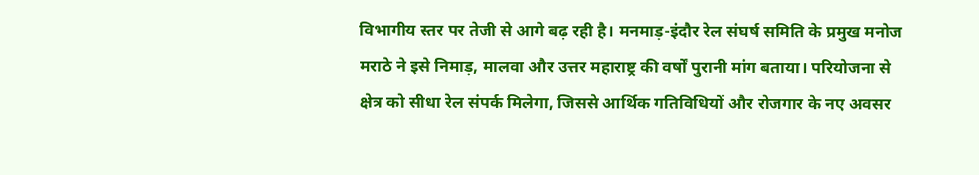विभागीय स्तर पर तेजी से आगे बढ़ रही है। मनमाड़-इंदौर रेल संघर्ष समिति के प्रमुख मनोज मराठे ने इसे निमाड़, मालवा और उत्तर महाराष्ट्र की वर्षों पुरानी मांग बताया। परियोजना से क्षेत्र को सीधा रेल संपर्क मिलेगा, जिससे आर्थिक गतिविधियों और रोजगार के नए अवसर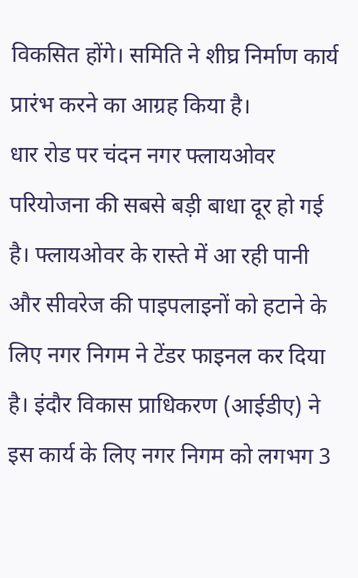विकसित होंगे। समिति ने शीघ्र निर्माण कार्य प्रारंभ करने का आग्रह किया है।
धार रोड पर चंदन नगर फ्लायओवर परियोजना की सबसे बड़ी बाधा दूर हो गई है। फ्लायओवर के रास्ते में आ रही पानी और सीवरेज की पाइपलाइनों को हटाने के लिए नगर निगम ने टेंडर फाइनल कर दिया है। इंदौर विकास प्राधिकरण (आईडीए) ने इस कार्य के लिए नगर निगम को लगभग 3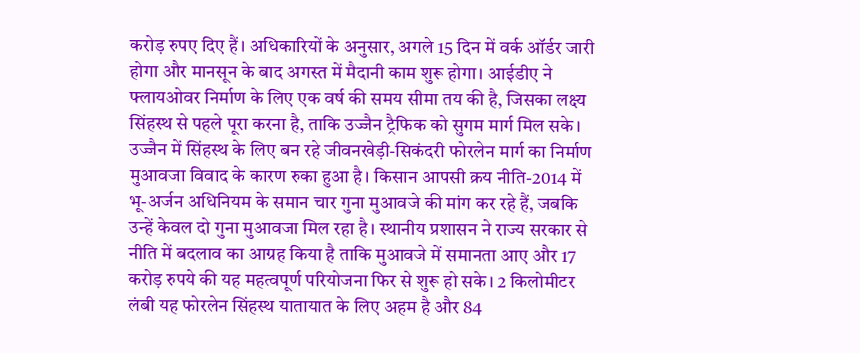करोड़ रुपए दिए हैं। अधिकारियों के अनुसार, अगले 15 दिन में वर्क ऑर्डर जारी होगा और मानसून के बाद अगस्त में मैदानी काम शुरू होगा। आईडीए ने फ्लायओवर निर्माण के लिए एक वर्ष की समय सीमा तय की है, जिसका लक्ष्य सिंहस्थ से पहले पूरा करना है, ताकि उज्जैन ट्रैफिक को सुगम मार्ग मिल सके।
उज्जैन में सिंहस्थ के लिए बन रहे जीवनखेड़ी-सिकंदरी फोरलेन मार्ग का निर्माण मुआवजा विवाद के कारण रुका हुआ है। किसान आपसी क्रय नीति-2014 में भू-अर्जन अधिनियम के समान चार गुना मुआवजे की मांग कर रहे हैं, जबकि उन्हें केवल दो गुना मुआवजा मिल रहा है। स्थानीय प्रशासन ने राज्य सरकार से नीति में बदलाव का आग्रह किया है ताकि मुआवजे में समानता आए और 17 करोड़ रुपये की यह महत्वपूर्ण परियोजना फिर से शुरू हो सके। 2 किलोमीटर लंबी यह फोरलेन सिंहस्थ यातायात के लिए अहम है और 84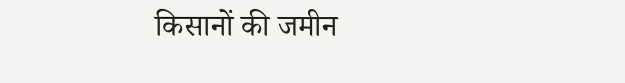किसानों की जमीन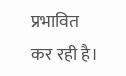प्रभावित कर रही है।